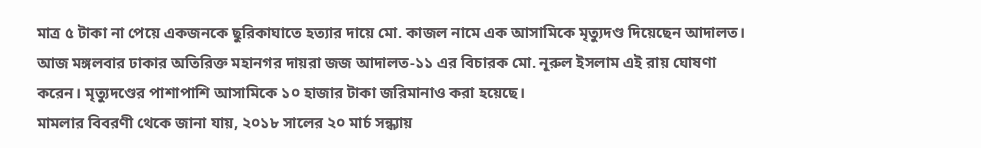মাত্র ৫ টাকা না পেয়ে একজনকে ছুরিকাঘাতে হত্যার দায়ে মো. কাজল নামে এক আসামিকে মৃত্যুদণ্ড দিয়েছেন আদালত। আজ মঙ্গলবার ঢাকার অতিরিক্ত মহানগর দায়রা জজ আদালত-১১ এর বিচারক মো. নূরুল ইসলাম এই রায় ঘোষণা করেন। মৃত্যুদণ্ডের পাশাপাশি আসামিকে ১০ হাজার টাকা জরিমানাও করা হয়েছে।
মামলার বিবরণী থেকে জানা যায়, ২০১৮ সালের ২০ মার্চ সন্ধ্যায়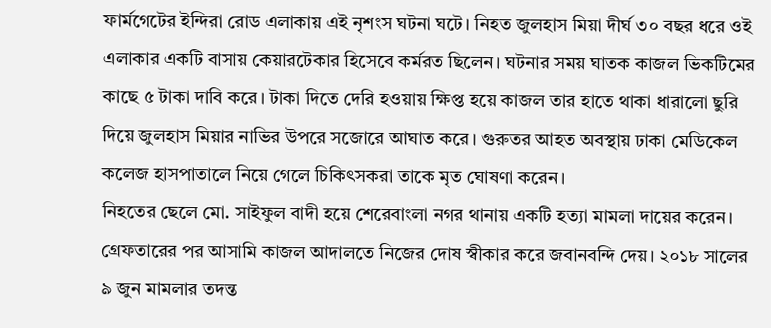ফার্মগেটের ইন্দিরা রোড এলাকায় এই নৃশংস ঘটনা ঘটে। নিহত জুলহাস মিয়া দীর্ঘ ৩০ বছর ধরে ওই এলাকার একটি বাসায় কেয়ারটেকার হিসেবে কর্মরত ছিলেন। ঘটনার সময় ঘাতক কাজল ভিকটিমের কাছে ৫ টাকা দাবি করে। টাকা দিতে দেরি হওয়ায় ক্ষিপ্ত হয়ে কাজল তার হাতে থাকা ধারালো ছুরি দিয়ে জুলহাস মিয়ার নাভির উপরে সজোরে আঘাত করে। গুরুতর আহত অবস্থায় ঢাকা মেডিকেল কলেজ হাসপাতালে নিয়ে গেলে চিকিৎসকরা তাকে মৃত ঘোষণা করেন।
নিহতের ছেলে মো. সাইফুল বাদী হয়ে শেরেবাংলা নগর থানায় একটি হত্যা মামলা দায়ের করেন। গ্রেফতারের পর আসামি কাজল আদালতে নিজের দোষ স্বীকার করে জবানবন্দি দেয়। ২০১৮ সালের ৯ জুন মামলার তদন্ত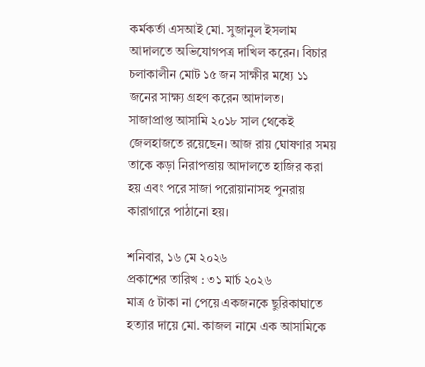কর্মকর্তা এসআই মো. সুজানুল ইসলাম আদালতে অভিযোগপত্র দাখিল করেন। বিচার চলাকালীন মোট ১৫ জন সাক্ষীর মধ্যে ১১ জনের সাক্ষ্য গ্রহণ করেন আদালত।
সাজাপ্রাপ্ত আসামি ২০১৮ সাল থেকেই জেলহাজতে রয়েছেন। আজ রায় ঘোষণার সময় তাকে কড়া নিরাপত্তায় আদালতে হাজির করা হয় এবং পরে সাজা পরোয়ানাসহ পুনরায় কারাগারে পাঠানো হয়।

শনিবার, ১৬ মে ২০২৬
প্রকাশের তারিখ : ৩১ মার্চ ২০২৬
মাত্র ৫ টাকা না পেয়ে একজনকে ছুরিকাঘাতে হত্যার দায়ে মো. কাজল নামে এক আসামিকে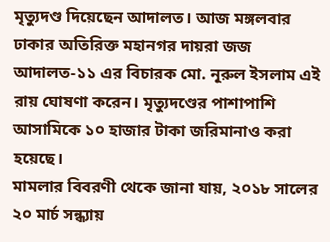মৃত্যুদণ্ড দিয়েছেন আদালত। আজ মঙ্গলবার ঢাকার অতিরিক্ত মহানগর দায়রা জজ আদালত-১১ এর বিচারক মো. নূরুল ইসলাম এই রায় ঘোষণা করেন। মৃত্যুদণ্ডের পাশাপাশি আসামিকে ১০ হাজার টাকা জরিমানাও করা হয়েছে।
মামলার বিবরণী থেকে জানা যায়, ২০১৮ সালের ২০ মার্চ সন্ধ্যায়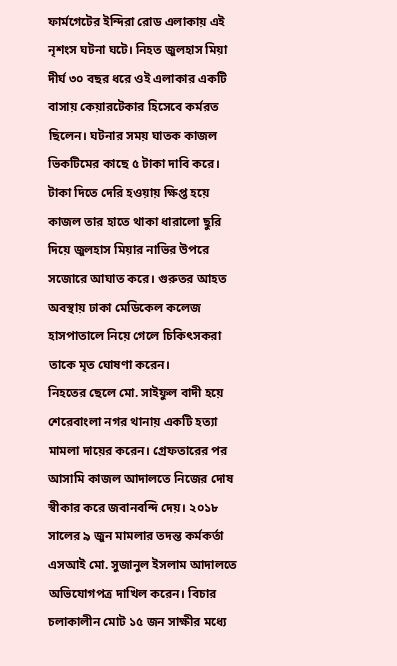ফার্মগেটের ইন্দিরা রোড এলাকায় এই নৃশংস ঘটনা ঘটে। নিহত জুলহাস মিয়া দীর্ঘ ৩০ বছর ধরে ওই এলাকার একটি বাসায় কেয়ারটেকার হিসেবে কর্মরত ছিলেন। ঘটনার সময় ঘাতক কাজল ভিকটিমের কাছে ৫ টাকা দাবি করে। টাকা দিতে দেরি হওয়ায় ক্ষিপ্ত হয়ে কাজল তার হাতে থাকা ধারালো ছুরি দিয়ে জুলহাস মিয়ার নাভির উপরে সজোরে আঘাত করে। গুরুতর আহত অবস্থায় ঢাকা মেডিকেল কলেজ হাসপাতালে নিয়ে গেলে চিকিৎসকরা তাকে মৃত ঘোষণা করেন।
নিহতের ছেলে মো. সাইফুল বাদী হয়ে শেরেবাংলা নগর থানায় একটি হত্যা মামলা দায়ের করেন। গ্রেফতারের পর আসামি কাজল আদালতে নিজের দোষ স্বীকার করে জবানবন্দি দেয়। ২০১৮ সালের ৯ জুন মামলার তদন্ত কর্মকর্তা এসআই মো. সুজানুল ইসলাম আদালতে অভিযোগপত্র দাখিল করেন। বিচার চলাকালীন মোট ১৫ জন সাক্ষীর মধ্যে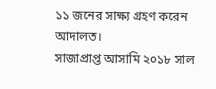১১ জনের সাক্ষ্য গ্রহণ করেন আদালত।
সাজাপ্রাপ্ত আসামি ২০১৮ সাল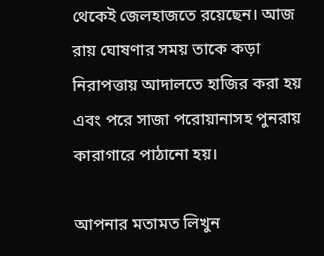থেকেই জেলহাজতে রয়েছেন। আজ রায় ঘোষণার সময় তাকে কড়া নিরাপত্তায় আদালতে হাজির করা হয় এবং পরে সাজা পরোয়ানাসহ পুনরায় কারাগারে পাঠানো হয়।

আপনার মতামত লিখুন